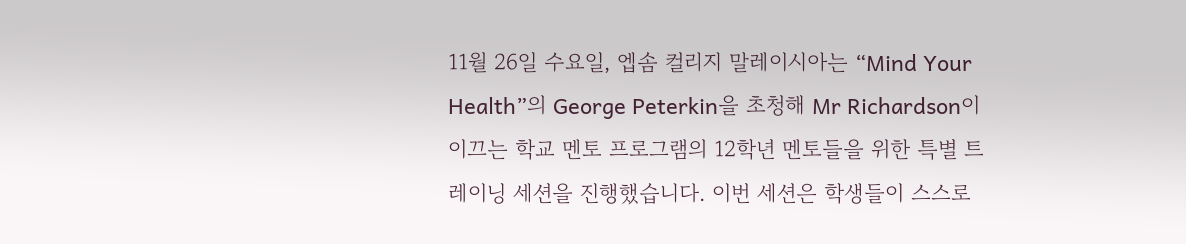11월 26일 수요일, 엡솜 컬리지 말레이시아는 “Mind Your Health”의 George Peterkin을 초청해 Mr Richardson이 이끄는 학교 멘토 프로그램의 12학년 멘토들을 위한 특별 트레이닝 세션을 진행했습니다. 이번 세션은 학생들이 스스로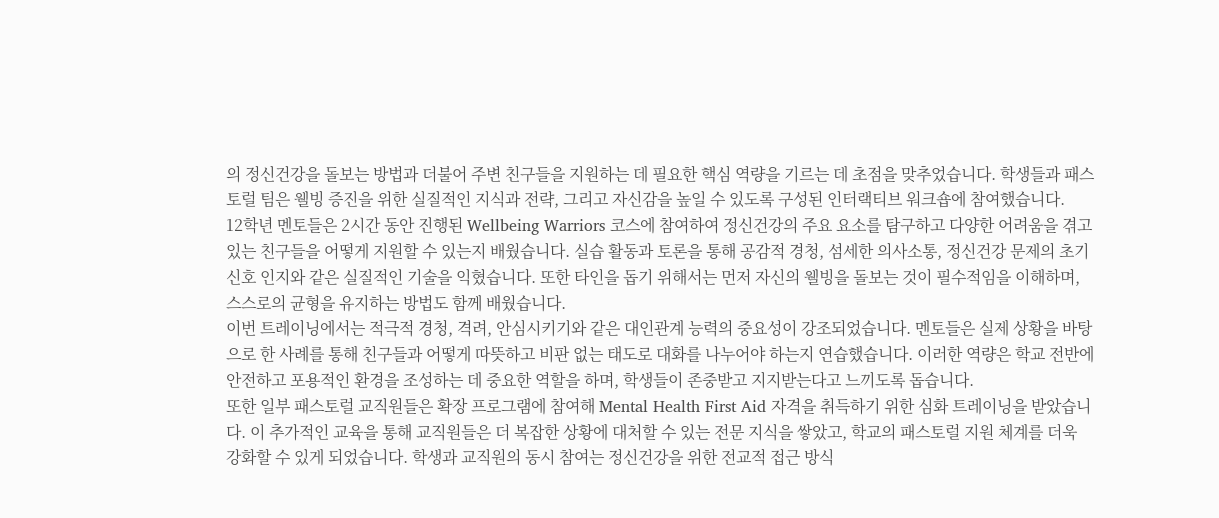의 정신건강을 돌보는 방법과 더불어 주변 친구들을 지원하는 데 필요한 핵심 역량을 기르는 데 초점을 맞추었습니다. 학생들과 패스토럴 팀은 웰빙 증진을 위한 실질적인 지식과 전략, 그리고 자신감을 높일 수 있도록 구성된 인터랙티브 워크숍에 참여했습니다.
12학년 멘토들은 2시간 동안 진행된 Wellbeing Warriors 코스에 참여하여 정신건강의 주요 요소를 탐구하고 다양한 어려움을 겪고 있는 친구들을 어떻게 지원할 수 있는지 배웠습니다. 실습 활동과 토론을 통해 공감적 경청, 섬세한 의사소통, 정신건강 문제의 초기 신호 인지와 같은 실질적인 기술을 익혔습니다. 또한 타인을 돕기 위해서는 먼저 자신의 웰빙을 돌보는 것이 필수적임을 이해하며, 스스로의 균형을 유지하는 방법도 함께 배웠습니다.
이번 트레이닝에서는 적극적 경청, 격려, 안심시키기와 같은 대인관계 능력의 중요성이 강조되었습니다. 멘토들은 실제 상황을 바탕으로 한 사례를 통해 친구들과 어떻게 따뜻하고 비판 없는 태도로 대화를 나누어야 하는지 연습했습니다. 이러한 역량은 학교 전반에 안전하고 포용적인 환경을 조성하는 데 중요한 역할을 하며, 학생들이 존중받고 지지받는다고 느끼도록 돕습니다.
또한 일부 패스토럴 교직원들은 확장 프로그램에 참여해 Mental Health First Aid 자격을 취득하기 위한 심화 트레이닝을 받았습니다. 이 추가적인 교육을 통해 교직원들은 더 복잡한 상황에 대처할 수 있는 전문 지식을 쌓았고, 학교의 패스토럴 지원 체계를 더욱 강화할 수 있게 되었습니다. 학생과 교직원의 동시 참여는 정신건강을 위한 전교적 접근 방식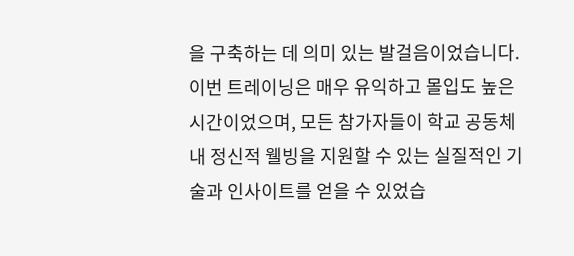을 구축하는 데 의미 있는 발걸음이었습니다.
이번 트레이닝은 매우 유익하고 몰입도 높은 시간이었으며, 모든 참가자들이 학교 공동체 내 정신적 웰빙을 지원할 수 있는 실질적인 기술과 인사이트를 얻을 수 있었습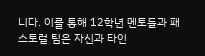니다. 이를 통해 12학년 멘토들과 패스토럴 팀은 자신과 타인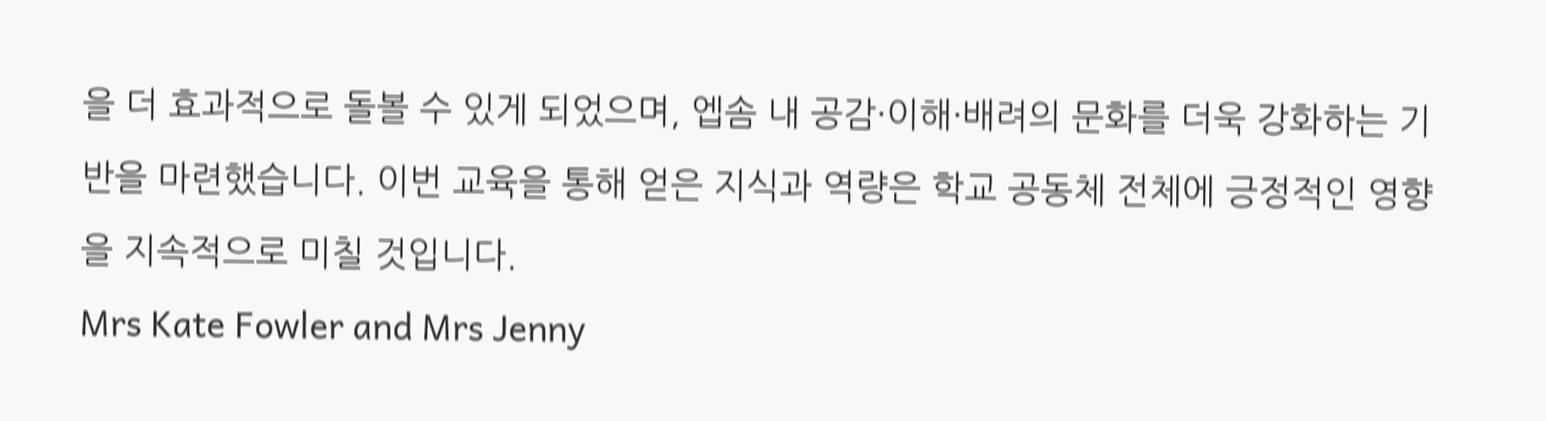을 더 효과적으로 돌볼 수 있게 되었으며, 엡솜 내 공감·이해·배려의 문화를 더욱 강화하는 기반을 마련했습니다. 이번 교육을 통해 얻은 지식과 역량은 학교 공동체 전체에 긍정적인 영향을 지속적으로 미칠 것입니다.
Mrs Kate Fowler and Mrs Jenny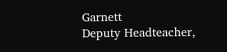Garnett
Deputy Headteacher,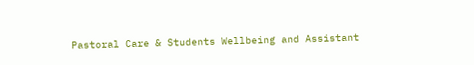Pastoral Care & Students Wellbeing and Assistant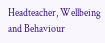Headteacher, Wellbeing and Behaviour